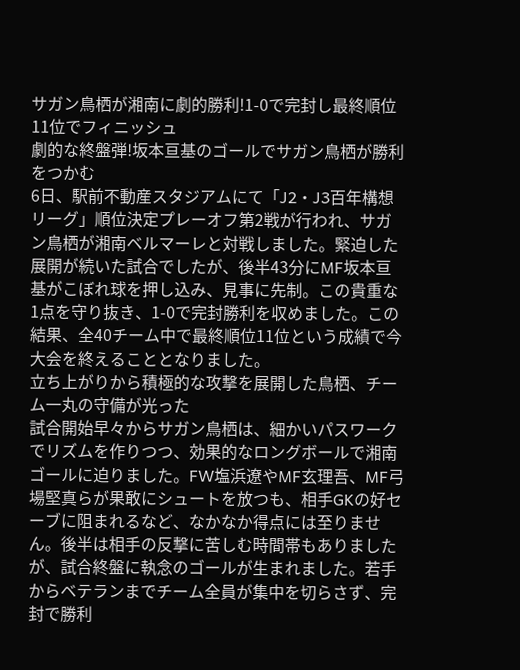サガン鳥栖が湘南に劇的勝利!1-0で完封し最終順位11位でフィニッシュ
劇的な終盤弾!坂本亘基のゴールでサガン鳥栖が勝利をつかむ
6日、駅前不動産スタジアムにて「J2・J3百年構想リーグ」順位決定プレーオフ第2戦が行われ、サガン鳥栖が湘南ベルマーレと対戦しました。緊迫した展開が続いた試合でしたが、後半43分にMF坂本亘基がこぼれ球を押し込み、見事に先制。この貴重な1点を守り抜き、1-0で完封勝利を収めました。この結果、全40チーム中で最終順位11位という成績で今大会を終えることとなりました。
立ち上がりから積極的な攻撃を展開した鳥栖、チーム一丸の守備が光った
試合開始早々からサガン鳥栖は、細かいパスワークでリズムを作りつつ、効果的なロングボールで湘南ゴールに迫りました。FW塩浜遼やMF玄理吾、MF弓場堅真らが果敢にシュートを放つも、相手GKの好セーブに阻まれるなど、なかなか得点には至りません。後半は相手の反撃に苦しむ時間帯もありましたが、試合終盤に執念のゴールが生まれました。若手からベテランまでチーム全員が集中を切らさず、完封で勝利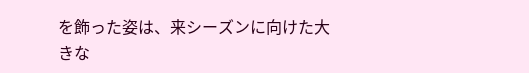を飾った姿は、来シーズンに向けた大きな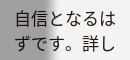自信となるはずです。詳し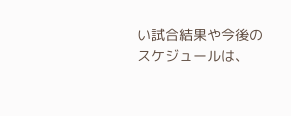い試合結果や今後のスケジュールは、